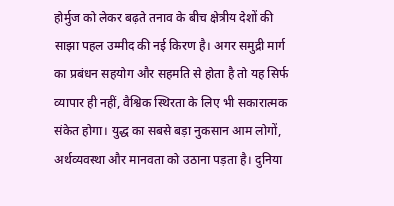होर्मुज को लेकर बढ़ते तनाव के बीच क्षेत्रीय देशों की साझा पहल उम्मीद की नई किरण है। अगर समुद्री मार्ग का प्रबंधन सहयोग और सहमति से होता है तो यह सिर्फ व्यापार ही नहीं, वैश्विक स्थिरता के लिए भी सकारात्मक संकेत होगा। युद्ध का सबसे बड़ा नुकसान आम लोगों, अर्थव्यवस्था और मानवता को उठाना पड़ता है। दुनिया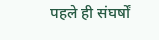पहले ही संघर्षों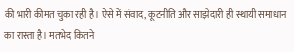की भारी कीमत चुका रही है। ऐसे में संवाद, कूटनीति और साझेदारी ही स्थायी समाधान का रास्ता है। मतभेद कितने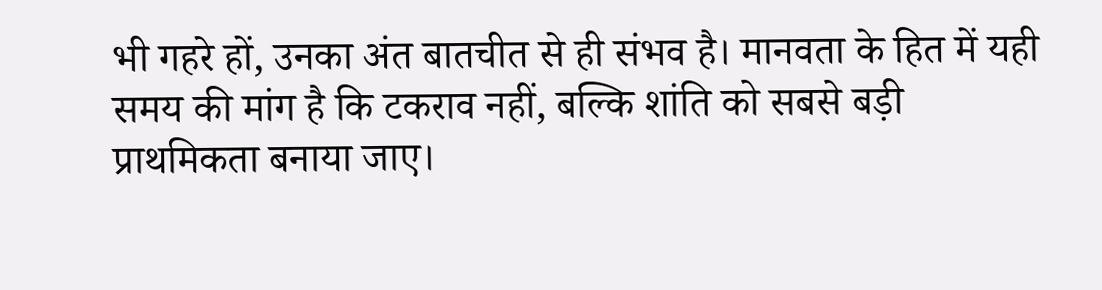भी गहरे हों, उनका अंत बातचीत से ही संभव है। मानवता के हित में यही समय की मांग है कि टकराव नहीं, बल्कि शांति को सबसे बड़ी प्राथमिकता बनाया जाए।